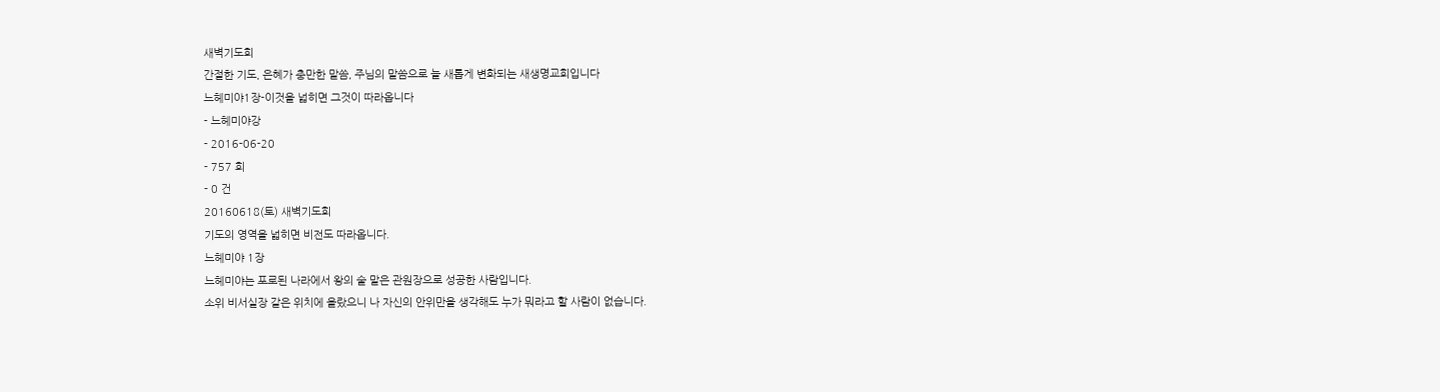새벽기도회
간절한 기도, 은혜가 충만한 말씀, 주님의 말씀으로 늘 새롭게 변화되는 새생명교회입니다
느헤미야1장-이것을 넓히면 그것이 따라옵니다
- 느헤미야강
- 2016-06-20
- 757 회
- 0 건
20160618(토) 새벽기도회
기도의 영역을 넓히면 비전도 따라옵니다.
느헤미야 1장
느헤미야는 포로된 나라에서 왕의 술 맡은 관원장으로 성공한 사람입니다.
소위 비서실장 같은 위치에 올랐으니 나 자신의 안위만을 생각해도 누가 뭐라고 할 사람이 없습니다.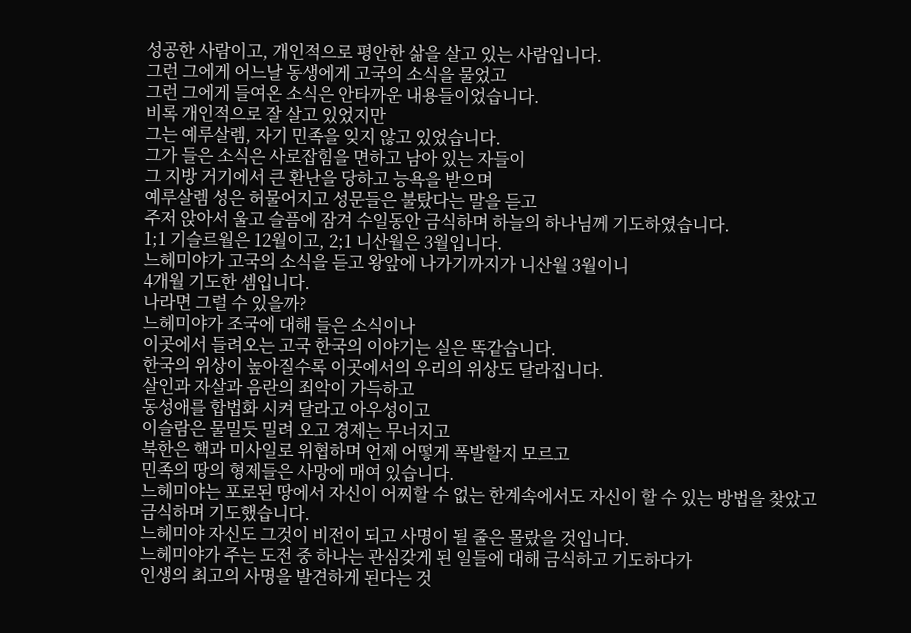성공한 사람이고, 개인적으로 평안한 삶을 살고 있는 사람입니다.
그런 그에게 어느날 동생에게 고국의 소식을 물었고
그런 그에게 들여온 소식은 안타까운 내용들이었습니다.
비록 개인적으로 잘 살고 있었지만
그는 예루살렘, 자기 민족을 잊지 않고 있었습니다.
그가 들은 소식은 사로잡힘을 면하고 남아 있는 자들이
그 지방 거기에서 큰 환난을 당하고 능욕을 받으며
예루살렘 성은 허물어지고 성문들은 불탔다는 말을 듣고
주저 앉아서 울고 슬픔에 잠겨 수일동안 금식하며 하늘의 하나님께 기도하였습니다.
1;1 기슬르월은 12월이고, 2;1 니산월은 3월입니다.
느헤미야가 고국의 소식을 듣고 왕앞에 나가기까지가 니산월 3월이니
4개월 기도한 셈입니다.
나라면 그럴 수 있을까?
느헤미야가 조국에 대해 들은 소식이나
이곳에서 들려오는 고국 한국의 이야기는 실은 똑같습니다.
한국의 위상이 높아질수록 이곳에서의 우리의 위상도 달라집니다.
살인과 자살과 음란의 죄악이 가득하고
동성애를 합법화 시켜 달라고 아우성이고
이슬람은 물밀듯 밀려 오고 경제는 무너지고
북한은 핵과 미사일로 위협하며 언제 어떻게 폭발할지 모르고
민족의 땅의 형제들은 사망에 매여 있습니다.
느헤미야는 포로된 땅에서 자신이 어찌할 수 없는 한계속에서도 자신이 할 수 있는 방법을 찾았고
금식하며 기도했습니다.
느헤미야 자신도 그것이 비전이 되고 사명이 될 줄은 몰랐을 것입니다.
느헤미야가 주는 도전 중 하나는 관심갖게 된 일들에 대해 금식하고 기도하다가
인생의 최고의 사명을 발견하게 된다는 것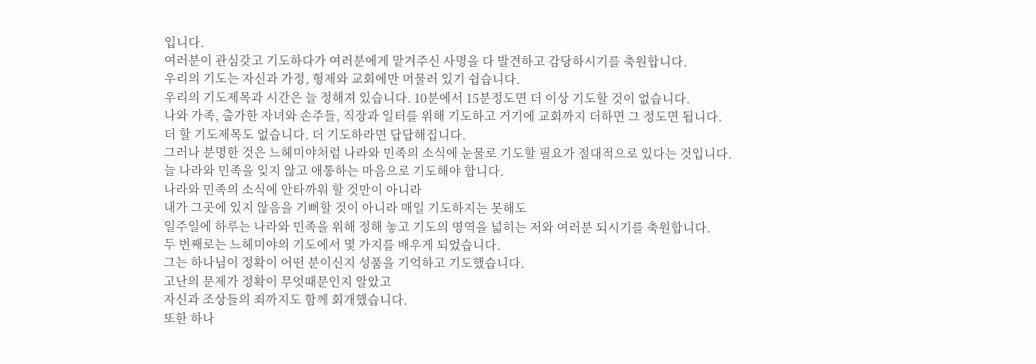입니다.
여러분이 관심갖고 기도하다가 여러분에게 맡겨주신 사명을 다 발견하고 감당하시기를 축원합니다.
우리의 기도는 자신과 가정, 형제와 교회에만 머물러 있기 쉽습니다.
우리의 기도제목과 시간은 늘 정해져 있습니다. 10분에서 15분정도면 더 이상 기도할 것이 없습니다.
나와 가족, 출가한 자녀와 손주들, 직장과 일터를 위해 기도하고 거기에 교회까지 더하면 그 정도면 됩니다.
더 할 기도제목도 없습니다. 더 기도하라면 답답해집니다.
그러나 분명한 것은 느헤미야처럼 나라와 민족의 소식에 눈물로 기도할 필요가 절대적으로 있다는 것입니다.
늘 나라와 민족을 잊지 않고 애통하는 마음으로 기도해야 합니다.
나라와 민족의 소식에 안타까워 할 것만이 아니라
내가 그곳에 있지 않음을 기뻐할 것이 아니라 매일 기도하지는 못해도
일주일에 하루는 나라와 민족을 위해 정해 놓고 기도의 영역을 넓히는 저와 여러분 되시기를 축원합니다.
두 번째로는 느헤미야의 기도에서 몇 가지를 배우게 되었습니다.
그는 하나님이 정확이 어떤 분이신지 성품을 기억하고 기도했습니다.
고난의 문제가 정확이 무엇때문인지 알았고
자신과 조상들의 죄까지도 함께 회개했습니다.
또한 하나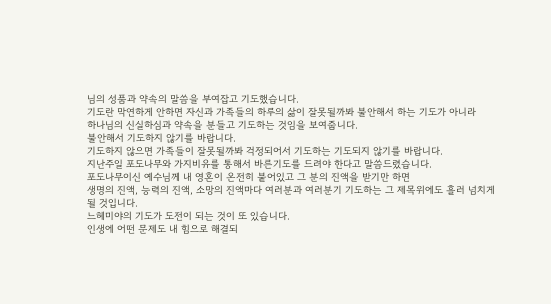님의 성품과 약속의 말씀을 부여잡고 기도했습니다.
기도란 막연하게 안하면 자신과 가족들의 하루의 삶이 잘못될까봐 불안해서 하는 기도가 아니라
하나님의 신실하심과 약속을 분들고 기도하는 것임을 보여줍니다.
불안해서 기도하지 않기를 바랍니다.
기도하지 않으면 가족들이 잘못될까봐 걱정되어서 기도하는 기도되지 않기를 바랍니다.
지난주일 포도나무와 가지비유를 통해서 바른기도를 드려야 한다고 말씀드렸습니다.
포도나무이신 예수님께 내 영혼이 온전히 붙어있고 그 분의 진액을 받기만 하면
생명의 진액, 능력의 진액, 소망의 진액마다 여러분과 여러분기 기도하는 그 제목위에도 흘러 넘치게 될 것입니다.
느헤미야의 기도가 도전이 되는 것이 또 있습니다.
인생에 어떤 문제도 내 힘으로 해결되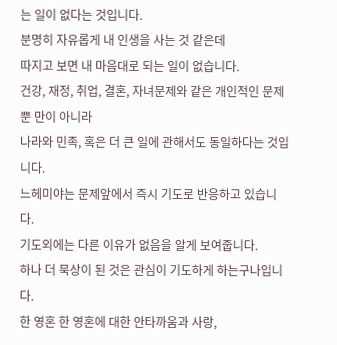는 일이 없다는 것입니다.
분명히 자유롭게 내 인생을 사는 것 같은데
따지고 보면 내 마음대로 되는 일이 없습니다.
건강, 재정, 취업, 결혼, 자녀문제와 같은 개인적인 문제 뿐 만이 아니라
나라와 민족, 혹은 더 큰 일에 관해서도 동일하다는 것입니다.
느헤미야는 문제앞에서 즉시 기도로 반응하고 있습니다.
기도외에는 다른 이유가 없음을 알게 보여줍니다.
하나 더 묵상이 된 것은 관심이 기도하게 하는구나입니다.
한 영혼 한 영혼에 대한 안타까움과 사랑,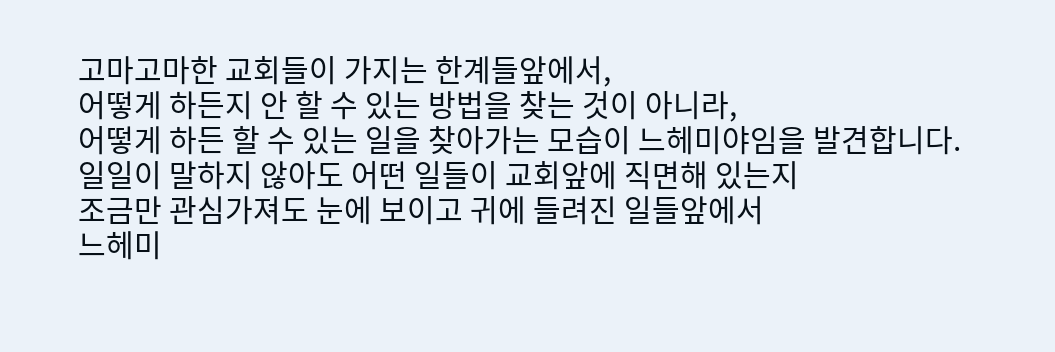고마고마한 교회들이 가지는 한계들앞에서,
어떻게 하든지 안 할 수 있는 방법을 찾는 것이 아니라,
어떻게 하든 할 수 있는 일을 찾아가는 모습이 느헤미야임을 발견합니다.
일일이 말하지 않아도 어떤 일들이 교회앞에 직면해 있는지
조금만 관심가져도 눈에 보이고 귀에 들려진 일들앞에서
느헤미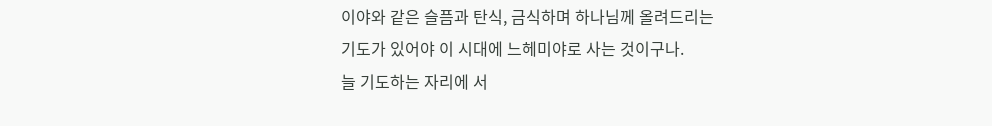이야와 같은 슬픔과 탄식, 금식하며 하나님께 올려드리는
기도가 있어야 이 시대에 느헤미야로 사는 것이구나.
늘 기도하는 자리에 서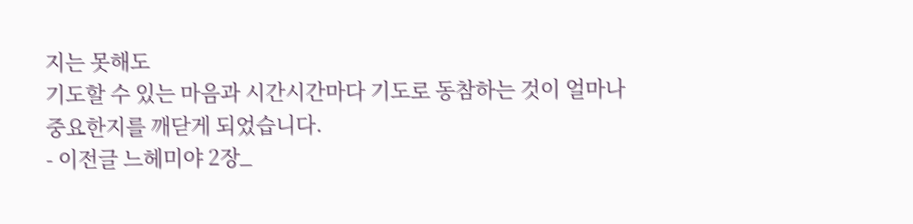지는 못해도
기도할 수 있는 마음과 시간시간마다 기도로 동참하는 것이 얼마나 중요한지를 깨닫게 되었습니다.
- 이전글 느헤미야 2장_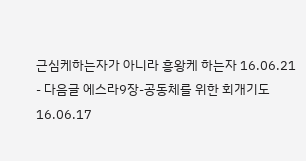근심케하는자가 아니라 흥왕케 하는자 16.06.21
- 다음글 에스라9장-공동체를 위한 회개기도 16.06.17